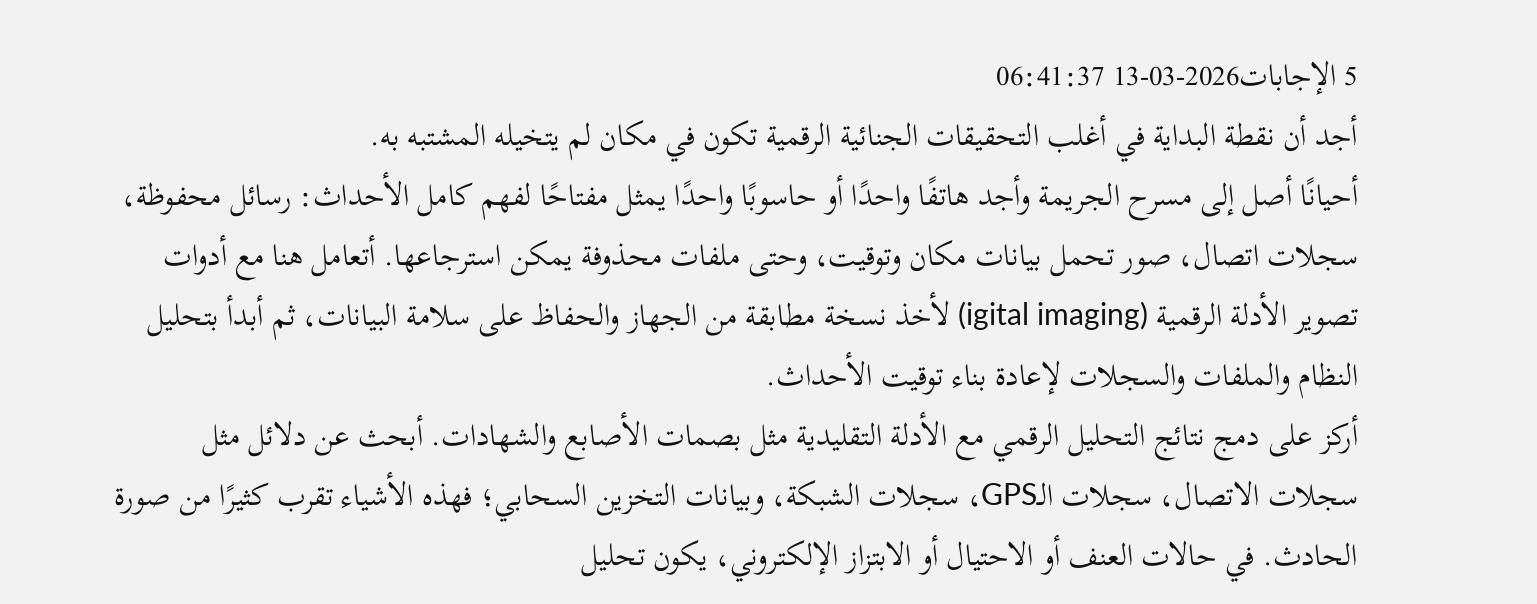5 الإجابات2026-03-13 06:41:37
أجد أن نقطة البداية في أغلب التحقيقات الجنائية الرقمية تكون في مكان لم يتخيله المشتبه به.
أحيانًا أصل إلى مسرح الجريمة وأجد هاتفًا واحدًا أو حاسوبًا واحدًا يمثل مفتاحًا لفهم كامل الأحداث: رسائل محفوظة، سجلات اتصال، صور تحمل بيانات مكان وتوقيت، وحتى ملفات محذوفة يمكن استرجاعها. أتعامل هنا مع أدوات تصوير الأدلة الرقمية (igital imaging) لأخذ نسخة مطابقة من الجهاز والحفاظ على سلامة البيانات، ثم أبدأ بتحليل النظام والملفات والسجلات لإعادة بناء توقيت الأحداث.
أركز على دمج نتائج التحليل الرقمي مع الأدلة التقليدية مثل بصمات الأصابع والشهادات. أبحث عن دلائل مثل سجلات الاتصال، سجلات الـGPS، سجلات الشبكة، وبيانات التخزين السحابي؛ فهذه الأشياء تقرب كثيرًا من صورة الحادث. في حالات العنف أو الاحتيال أو الابتزاز الإلكتروني، يكون تحليل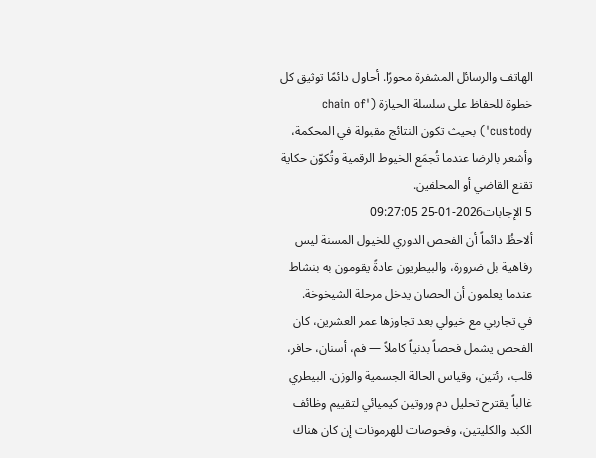الهاتف والرسائل المشفرة محورًا. أحاول دائمًا توثيق كل خطوة للحفاظ على سلسلة الحيازة ('chain of custody') بحيث تكون النتائج مقبولة في المحكمة، وأشعر بالرضا عندما تُجمَع الخيوط الرقمية وتُكوّن حكاية تقنع القاضي أو المحلفين.
5 الإجابات2026-01-25 09:27:05
ألاحظُ دائماً أن الفحص الدوري للخيول المسنة ليس رفاهية بل ضرورة، والبيطريون عادةً يقومون به بنشاط عندما يعلمون أن الحصان يدخل مرحلة الشيخوخة.
في تجاربي مع خيولي بعد تجاوزها عمر العشرين، كان الفحص يشمل فحصاً بدنياً كاملاً — فم، أسنان، حافر، قلب، رئتين، وقياس الحالة الجسمية والوزن. البيطري غالباً يقترح تحليل دم وروتين كيميائي لتقييم وظائف الكبد والكليتين، وفحوصات للهرمونات إن كان هناك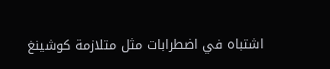اشتباه في اضطرابات مثل متلازمة كوشينغ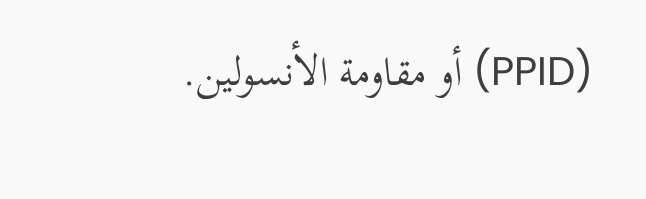(PPID) أو مقاومة الأنسولين.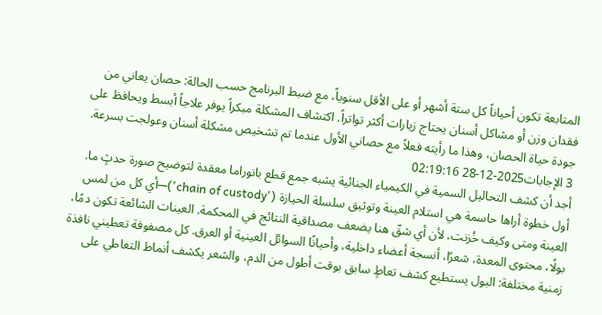المتابعة تكون أحياناً كل ستة أشهر أو على الأقل سنوياً، مع ضبط البرنامج حسب الحالة: حصان يعاني من فقدان وزن أو مشاكل أسنان يحتاج زيارات أكثر تواتراً. اكتشاف المشكلة مبكراً يوفر علاجاً أبسط ويحافظ على جودة حياة الحصان، وهذا ما رأيته فعلاً مع حصاني الأول عندما تم تشخيص مشكلة أسنان وعولجت بسرعة.
3 الإجابات2025-12-28 02:19:16
أجد أن كشف التحاليل السمية في الكيمياء الجنائية يشبه جمع قطع بانوراما معقدة لتوضيح صورة حدثٍ ما. أول خطوة أراها حاسمة هي استلام العينة وتوثيق سلسلة الحيازة ('chain of custody')—أي كل من لمس العينة ومتى وكيف خُزنت، لأن أي شقّ هنا يضعف مصداقية النتائج في المحكمة. العينات الشائعة تكون دمًا، بولًا، محتوى المعدة، شعرًا، أنسجة أعضاء داخلية، وأحيانًا السوائل العينية أو العرق. كل مصفوفة تعطيني نافذة زمنية مختلفة: البول يستطيع كشف تعاطٍ سابق بوقت أطول من الدم، والشعر يكشف أنماط التعاطي على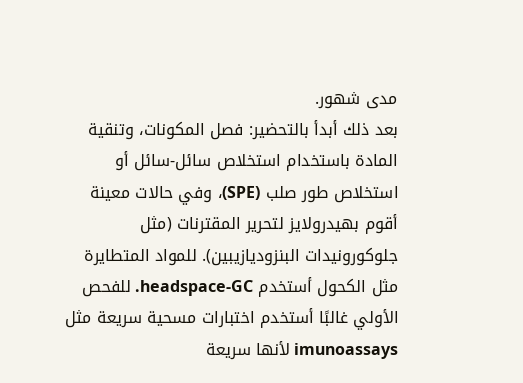مدى شهور.
بعد ذلك أبدأ بالتحضير: فصل المكونات، وتنقية المادة باستخدام استخلاص سائل-سائل أو استخلاص طور صلب (SPE)، وفي حالات معينة أقوم بهيدرولايز لتحرير المقترنات (مثل جلوكورونيدات البنزوديازيبين). للمواد المتطايرة مثل الكحول أستخدم headspace-GC. للفحص الأولي غالبًا أستخدم اختبارات مسحية سريعة مثل imunoassays لأنها سريعة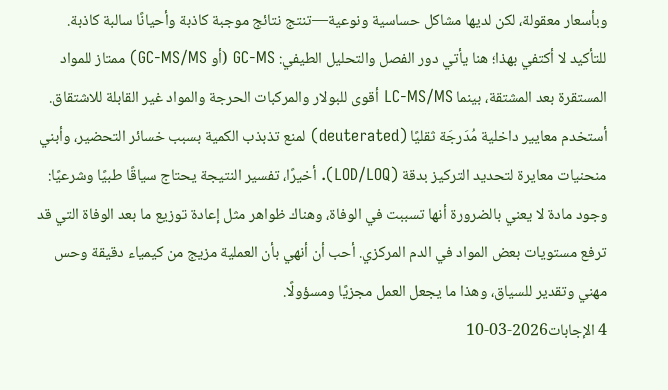وبأسعار معقولة، لكن لديها مشاكل حساسية ونوعية—تنتج نتائج موجبة كاذبة وأحيانًا سالبة كاذبة.
للتأكيد لا أكتفي بهذا؛ هنا يأتي دور الفصل والتحليل الطيفي: GC-MS (أو GC-MS/MS) ممتاز للمواد المستقرة بعد المشتقة، بينما LC-MS/MS أقوى للبولار والمركبات الحرجة والمواد غير القابلة للاشتقاق. أستخدم معايير داخلية مُدَرجَة ثقليًا (deuterated) لمنع تذبذب الكمية بسبب خسائر التحضير، وأبني منحنيات معايرة لتحديد التركيز بدقة (LOD/LOQ). أخيرًا، تفسير النتيجة يحتاج سياقًا طبيًا وشرعيًا: وجود مادة لا يعني بالضرورة أنها تسببت في الوفاة، وهناك ظواهر مثل إعادة توزيع ما بعد الوفاة التي قد ترفع مستويات بعض المواد في الدم المركزي. أحب أن أنهي بأن العملية مزيج من كيمياء دقيقة وحس مهني وتقدير للسياق، وهذا ما يجعل العمل مجزيًا ومسؤولًا.
4 الإجابات2026-03-10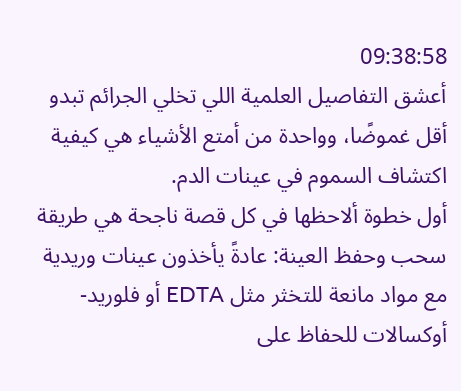09:38:58
أعشق التفاصيل العلمية اللي تخلي الجرائم تبدو أقل غموضًا، وواحدة من أمتع الأشياء هي كيفية اكتشاف السموم في عينات الدم.
أول خطوة ألاحظها في كل قصة ناجحة هي طريقة سحب وحفظ العينة: عادةً يأخذون عينات وريدية مع مواد مانعة للتخثر مثل EDTA أو فلوريد-أوكسالات للحفاظ على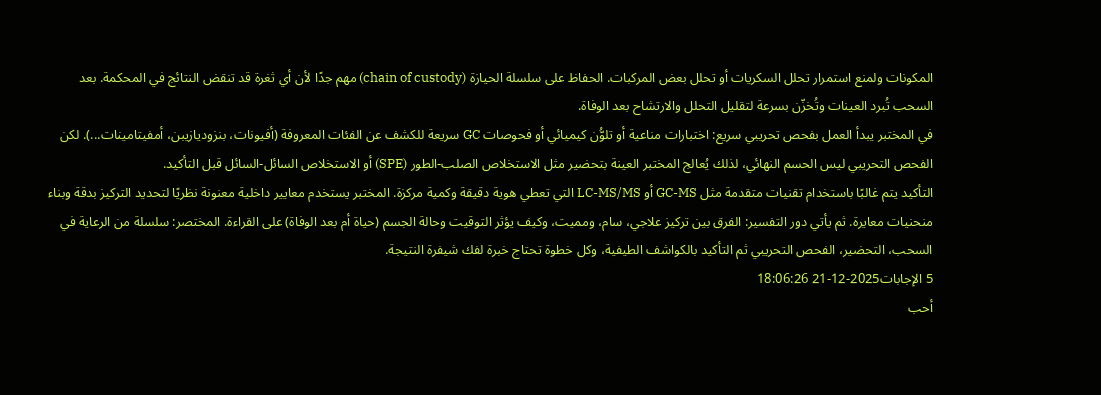المكونات ولمنع استمرار تحلل السكريات أو تحلل بعض المركبات. الحفاظ على سلسلة الحيازة (chain of custody) مهم جدًا لأن أي ثغرة قد تنقض النتائج في المحكمة. بعد السحب تُبرد العينات وتُخزّن بسرعة لتقليل التحلل والارتشاح بعد الوفاة.
في المختبر يبدأ العمل بفحص تحريبي سريع: اختبارات مناعية أو تلوُّن كيميائي أو فحوصات GC سريعة للكشف عن الفئات المعروفة (أفيونات، بنزوديازيبن، أمفيتامينات...). لكن الفحص التحريبي ليس الحسم النهائي، لذلك يُعالج المختبر العينة بتحضير مثل الاستخلاص الصلب-الطور (SPE) أو الاستخلاص السائل-السائل قبل التأكيد.
التأكيد يتم غالبًا باستخدام تقنيات متقدمة مثل GC-MS أو LC-MS/MS التي تعطي هوية دقيقة وكمية مركزة. المختبر يستخدم معايير داخلية معنونة نظريًا لتحديد التركيز بدقة وبناء منحنيات معايرة. ثم يأتي دور التفسير: الفرق بين تركيز علاجي، سام، ومميت، وكيف يؤثر التوقيت وحالة الجسم (حياة أم بعد الوفاة) على القراءة. المختصر: سلسلة من الرعاية في السحب، التحضير، الفحص التحريبي ثم التأكيد بالكواشف الطيفية، وكل خطوة تحتاج خبرة لفك شيفرة النتيجة.
5 الإجابات2025-12-21 18:06:26
أحب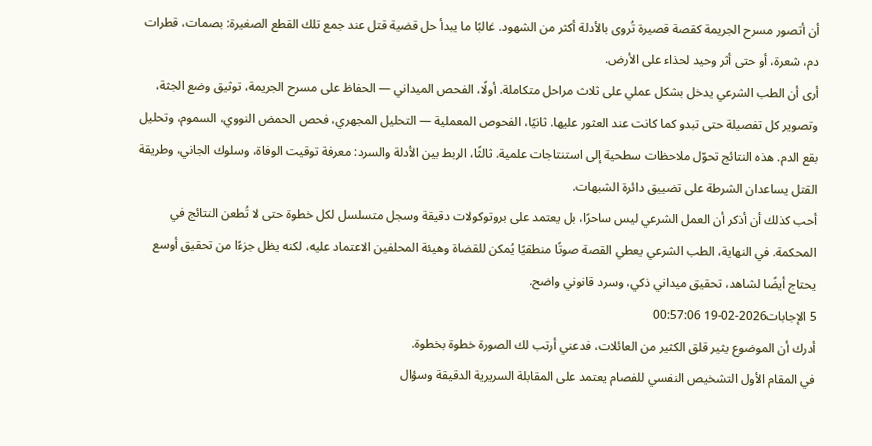أن أتصور مسرح الجريمة كقصة قصيرة تُروى بالأدلة أكثر من الشهود. غالبًا ما يبدأ حل قضية قتل عند جمع تلك القطع الصغيرة: بصمات، قطرات دم، شعرة، أو حتى أثر وحيد لحذاء على الأرض.
أرى أن الطب الشرعي يدخل بشكل عملي على ثلاث مراحل متكاملة. أولًا، الفحص الميداني — الحفاظ على مسرح الجريمة، توثيق وضع الجثة، وتصوير كل تفصيلة حتى تبدو كما كانت عند العثور عليها. ثانيًا، الفحوص المعملية — التحليل المجهري، فحص الحمض النووي، السموم، وتحليل بقع الدم. هذه النتائج تحوّل ملاحظات سطحية إلى استنتاجات علمية. ثالثًا، الربط بين الأدلة والسرد: معرفة توقيت الوفاة، وسلوك الجاني، وطريقة القتل يساعدان الشرطة على تضييق دائرة الشبهات.
أحب كذلك أن أذكر أن العمل الشرعي ليس ساحرًا، بل يعتمد على بروتوكولات دقيقة وسجل متسلسل لكل خطوة حتى لا تُطعن النتائج في المحكمة. في النهاية، الطب الشرعي يعطي القصة صوتًا منطقيًا يُمكن للقضاة وهيئة المحلفين الاعتماد عليه، لكنه يظل جزءًا من تحقيق أوسع يحتاج أيضًا لشاهد، تحقيق ميداني ذكي، وسرد قانوني واضح.
5 الإجابات2026-02-19 00:57:06
أدرك أن الموضوع يثير قلق الكثير من العائلات، فدعني أرتب لك الصورة خطوة بخطوة.
في المقام الأول التشخيص النفسي للفصام يعتمد على المقابلة السريرية الدقيقة وسؤال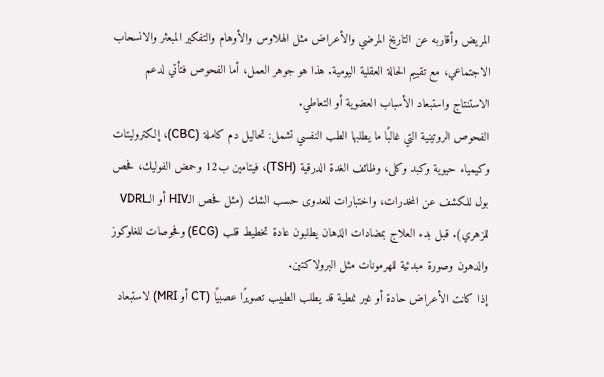المريض وأقاربه عن التاريخ المرضي والأعراض مثل الهلاوس والأوهام والتفكير المبعثر والانسحاب الاجتماعي، مع تقييم الحالة العقلية اليومية. هذا هو جوهر العمل، أما الفحوص فتأتي لدعم الاستنتاج واستبعاد الأسباب العضوية أو التعاطي.
الفحوص الروتينية التي غالبًا ما يطلبها الطب النفسي تشمل: تحاليل دم كاملة (CBC)، إلكتروليتات وكيمياء حيوية وكبد وكلى، وظائف الغدة الدرقية (TSH)، فيتامين ب12 وحمض الفوليك، فحص بول للكشف عن المخدرات، واختبارات للعدوى حسب الشك (مثل فحص الـHIV أو الـVDRL للزهري). قبل بدء العلاج بمضادات الذهان يطلبون عادة تخطيط قلب (ECG) وفحوصات للغلوكوز والدهون وصورة مبدئية للهرمونات مثل البرولاكتين.
إذا كانت الأعراض حادة أو غير نمطية قد يطلب الطبيب تصويرًا عصبيًا (CT أو MRI) لاستبعاد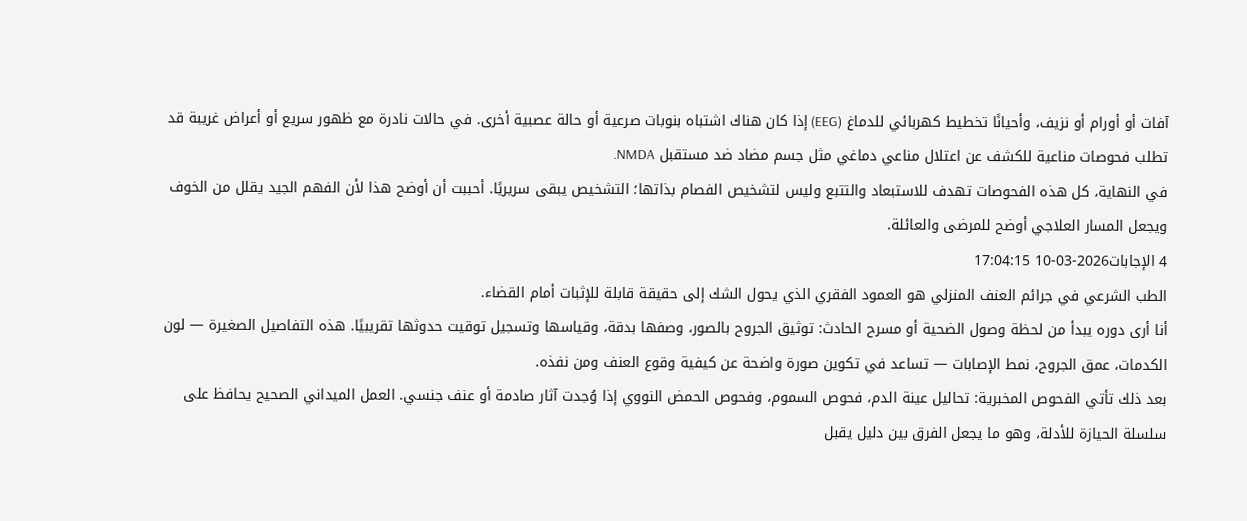آفات أو أورام أو نزيف، وأحيانًا تخطيط كهربائي للدماغ (EEG) إذا كان هناك اشتباه بنوبات صرعية أو حالة عصبية أخرى. في حالات نادرة مع ظهور سريع أو أعراض غريبة قد تطلب فحوصات مناعية للكشف عن اعتلال مناعي دماغي مثل جسم مضاد ضد مستقبل NMDA.
في النهاية، كل هذه الفحوصات تهدف للاستبعاد والتتبع وليس لتشخيص الفصام بذاتها؛ التشخيص يبقى سريريًا. أحببت أن أوضح هذا لأن الفهم الجيد يقلل من الخوف ويجعل المسار العلاجي أوضح للمرضى والعائلة.
4 الإجابات2026-03-10 17:04:15
الطب الشرعي في جرائم العنف المنزلي هو العمود الفقري الذي يحول الشك إلى حقيقة قابلة للإثبات أمام القضاء.
أنا أرى دوره يبدأ من لحظة وصول الضحية أو مسرح الحادث: توثيق الجروح بالصور، وصفها بدقة، وقياسها وتسجيل توقيت حدوثها تقريبيًا. هذه التفاصيل الصغيرة — لون الكدمات، عمق الجروح، نمط الإصابات — تساعد في تكوين صورة واضحة عن كيفية وقوع العنف ومن نفذه.
بعد ذلك تأتي الفحوص المخبرية: تحاليل عينة الدم، فحوص السموم، وفحوص الحمض النووي إذا وُجدت آثار صادمة أو عنف جنسي. العمل الميداني الصحيح يحافظ على سلسلة الحيازة للأدلة، وهو ما يجعل الفرق بين دليل يقبل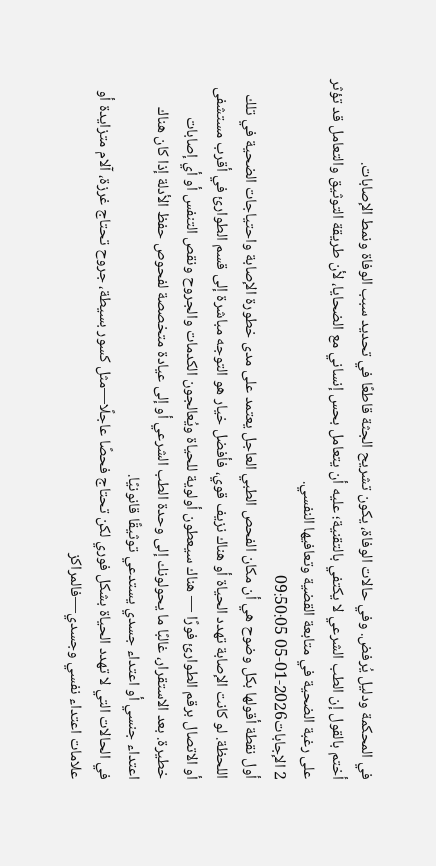في المحكمة ودليل يُرفض. وفي حالات الوفاة، يكون تشريح الجثة قاطعًا في تحديد سبب الوفاة ونمط الإصابات.
أختم بالقول إن الطب الشرعي لا يكتفي بالتقنية؛ عليه أن يتعامل بحس إنساني مع الضحايا، لأن طريقة التوثيق والتعامل قد تؤثر على رغبة الضحية في متابعة القضية وتعافيها النفسي.
2 الإجابات2026-01-05 09:50:05
أول نقطة أقولها بكل وضوح هي أن مكان الفحص الطبي العاجل يعتمد على مدى خطورة الإصابة واحتياجات الضحية في تلك اللحظة. لو كانت الإصابة تهدد الحياة أو هناك نزيف قوي، فأفضل خيار هو التوجه مباشرة إلى قسم الطوارئ في أقرب مستشفى أو الاتصال برقم الطوارئ فورًا — هناك سيعطون أولوية للحياة ويُعالجون الكدمات والجروح ونقص التنفس أو أي إصابات خطيرة. بعد الاستقرار، غالبًا ما يحولونك إلى وحدة الطب الشرعي أو إلى عيادة متخصصة لفحوص حفظ الأدلة إذا كان هناك اعتداء جنسي أو اعتداء جسدي يستدعي توثيقًا قانونيًا.
في الحالات التي لا تهدد الحياة بشكل فوري لكن تحتاج فحصًا عاجلًا—مثل كسور بسيطة، جروح تحتاج غرزة، آلام متزايدة أو علامات اعتداء نفسي وجسدي—فالمراكز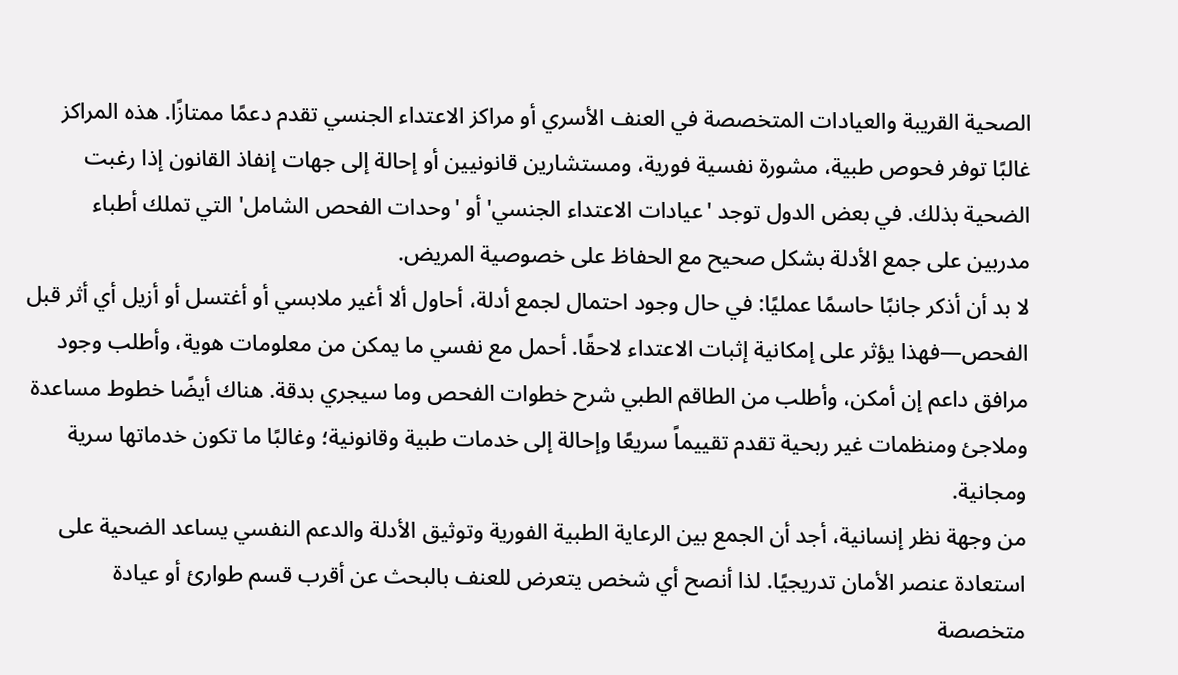الصحية القريبة والعيادات المتخصصة في العنف الأسري أو مراكز الاعتداء الجنسي تقدم دعمًا ممتازًا. هذه المراكز غالبًا توفر فحوص طبية، مشورة نفسية فورية، ومستشارين قانونيين أو إحالة إلى جهات إنفاذ القانون إذا رغبت الضحية بذلك. في بعض الدول توجد 'عيادات الاعتداء الجنسي' أو 'وحدات الفحص الشامل' التي تملك أطباء مدربين على جمع الأدلة بشكل صحيح مع الحفاظ على خصوصية المريض.
لا بد أن أذكر جانبًا حاسمًا عمليًا: في حال وجود احتمال لجمع أدلة، أحاول ألا أغير ملابسي أو أغتسل أو أزيل أي أثر قبل الفحص—فهذا يؤثر على إمكانية إثبات الاعتداء لاحقًا. أحمل مع نفسي ما يمكن من معلومات هوية، وأطلب وجود مرافق داعم إن أمكن، وأطلب من الطاقم الطبي شرح خطوات الفحص وما سيجري بدقة. هناك أيضًا خطوط مساعدة وملاجئ ومنظمات غير ربحية تقدم تقييماً سريعًا وإحالة إلى خدمات طبية وقانونية؛ وغالبًا ما تكون خدماتها سرية ومجانية.
من وجهة نظر إنسانية، أجد أن الجمع بين الرعاية الطبية الفورية وتوثيق الأدلة والدعم النفسي يساعد الضحية على استعادة عنصر الأمان تدريجيًا. لذا أنصح أي شخص يتعرض للعنف بالبحث عن أقرب قسم طوارئ أو عيادة متخصصة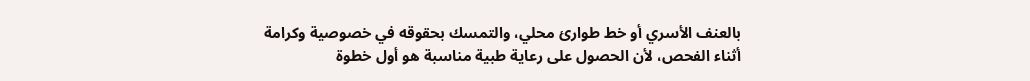بالعنف الأسري أو خط طوارئ محلي، والتمسك بحقوقه في خصوصية وكرامة أثناء الفحص، لأن الحصول على رعاية طبية مناسبة هو أول خطوة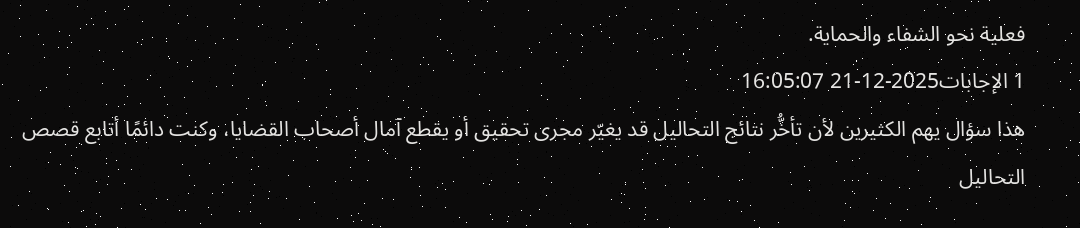فعلية نحو الشفاء والحماية.
1 الإجابات2025-12-21 16:05:07
هذا سؤال يهم الكثيرين لأن تأخُّر نتائج التحاليل قد يغيّر مجرى تحقيق أو يقطع آمال أصحاب القضايا، وكنت دائمًا أتابع قصص التحاليل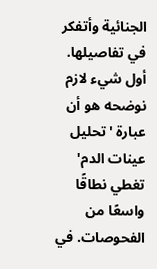الجنائية وأتفكر في تفاصيلها.
أول شيء لازم نوضحه هو أن عبارة 'تحليل عينات الدم' تغطي نطاقًا واسعًا من الفحوصات. في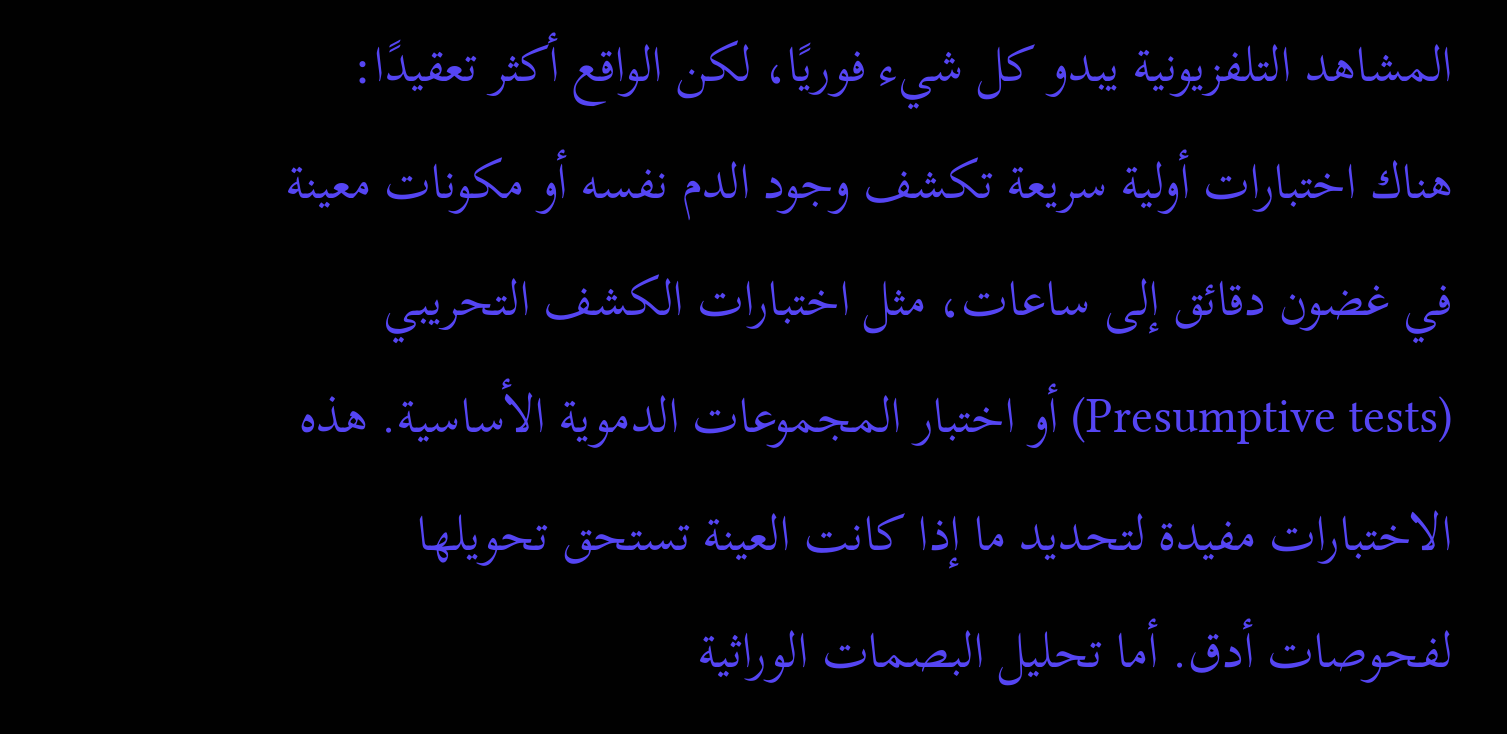المشاهد التلفزيونية يبدو كل شيء فوريًا، لكن الواقع أكثر تعقيدًا: هناك اختبارات أولية سريعة تكشف وجود الدم نفسه أو مكونات معينة في غضون دقائق إلى ساعات، مثل اختبارات الكشف التحريبي (Presumptive tests) أو اختبار المجموعات الدموية الأساسية. هذه الاختبارات مفيدة لتحديد ما إذا كانت العينة تستحق تحويلها لفحوصات أدق. أما تحليل البصمات الوراثية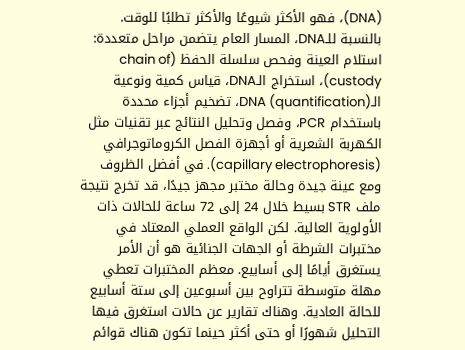(DNA)، فهو الأكثر شيوعًا والأكثر تطلبًا للوقت.
بالنسبة للـDNA، المسار العام يتضمن مراحل متعددة: استلام العينة وفحص سلسلة الحفظ (chain of custody)، استخراج الـDNA، قياس كمية ونوعية الـDNA (quantification)، تضخيم أجزاء محددة باستخدام PCR، وفصل وتحليل النتائج عبر تقنيات مثل الكهربة الشعرية أو أجهزة الفصل الكروماتوجرافي (capillary electrophoresis). في أفضل الظروف ومع عينة جيدة وحالة مختبر مجهز جيدًا، قد تخرج نتيجة ملف STR بسيط خلال 24 إلى 72 ساعة للحالات ذات الأولوية العالية. لكن الواقع العملي المعتاد في مختبرات الشرطة أو الجهات الجنائية هو أن الأمر يستغرق أيامًا إلى أسابيع. معظم المختبرات تعطي مهلة متوسطة تتراوح بين أسبوعين إلى ستة أسابيع للحالة العادية. وهناك تقارير عن حالات استغرق فيها التحليل شهورًا أو حتى أكثر حينما تكون هناك قوائم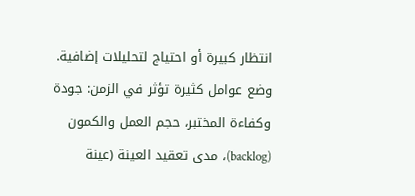انتظار كبيرة أو احتياج لتحليلات إضافية.
وضع عوامل كثيرة تؤثر في الزمن: جودة وكفاءة المختبر، حجم العمل والكمون (backlog)، مدى تعقيد العينة (عينة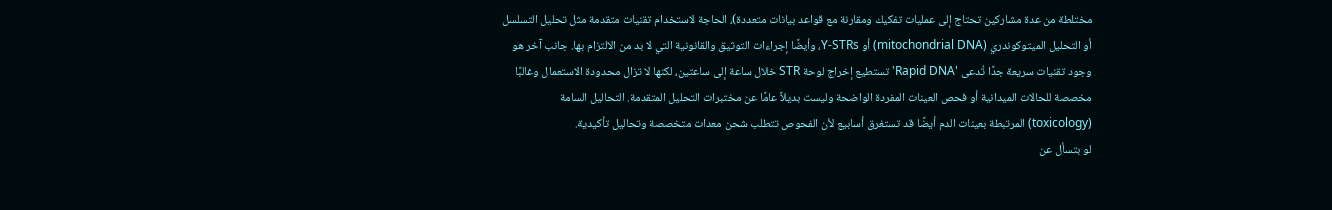مختلطة من عدة مشاركين تحتاج إلى عمليات تفكيك ومقارنة مع قواعد بيانات متعددة)، الحاجة لاستخدام تقنيات متقدمة مثل تحليل التسلسل أو التحليل الميتوكوندري (mitochondrial DNA) أو Y-STRs، وأيضًا إجراءات التوثيق والقانونية التي لا بد من الالتزام بها. جانب آخر هو وجود تقنيات سريعة جدًا تُدعى 'Rapid DNA' تستطيع إخراج لوحة STR خلال ساعة إلى ساعتين، لكنها لا تزال محدودة الاستعمال وغالبًا مخصصة للحالات الميدانية أو فحص العينات المفردة الواضحة وليست بديلاً عامًا عن مختبرات التحليل المتقدمة. التحاليل السامة (toxicology) المرتبطة بعينات الدم أيضًا قد تستغرق أسابيع لأن الفحوص تتطلب شحن معدات متخصصة وتحاليل تأكيدية.
لو بتسأل عن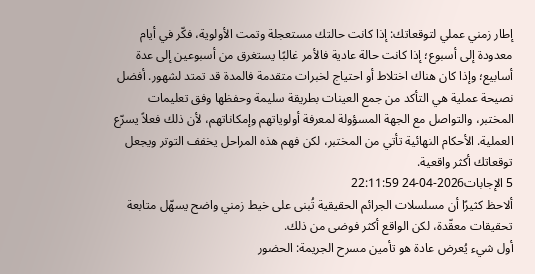إطار زمني عملي لتوقعاتك: إذا كانت حالتك مستعجلة وتمت الأولوية، فكّر في أيام معدودة إلى أسبوع؛ إذا كانت حالة عادية فالأمر غالبًا يستغرق من أسبوعين إلى عدة أسابيع؛ وإذا كان هناك اختلاط أو احتياج لخبرات متقدمة فالمدة قد تمتد لشهور. أفضل نصيحة عملية هي التأكد من جمع العينات بطريقة سليمة وحفظها وفق تعليمات المختبر، والتواصل مع الجهة المسؤولة لمعرفة أولوياتهم وإمكاناتهم، لأن ذلك فعلاً يسرّع العملية. الأحكام النهائية تأتي من المختبر، لكن فهم هذه المراحل يخفف التوتر ويجعل توقعاتك أكثر واقعية.
5 الإجابات2026-04-24 22:11:59
ألاحظ كثيرًا أن مسلسلات الجرائم الحقيقية تُبنى على خيط زمني واضح يسهّل متابعة تحقيقات معقّدة، لكن الواقع أكثر فوضى من ذلك.
أول شيء يُعرض عادة هو تأمين مسرح الجريمة: الحضور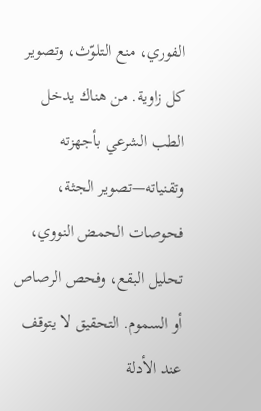الفوري، منع التلوّث، وتصوير كل زاوية. من هناك يدخل الطب الشرعي بأجهزته وتقنياته—تصوير الجثة، فحوصات الحمض النووي، تحليل البقع، وفحص الرصاص أو السموم. التحقيق لا يتوقف عند الأدلة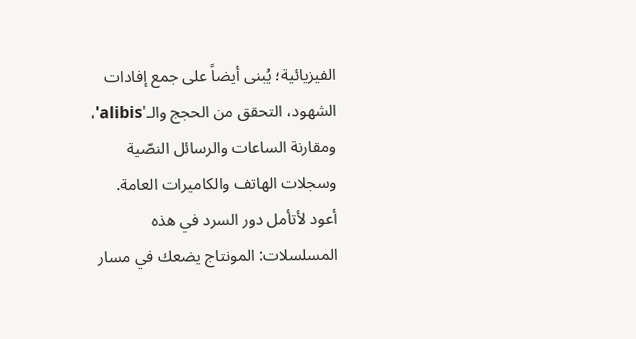الفيزيائية؛ يُبنى أيضاً على جمع إفادات الشهود، التحقق من الحجج والـ'alibis'، ومقارنة الساعات والرسائل النصّية وسجلات الهاتف والكاميرات العامة.
أعود لأتأمل دور السرد في هذه المسلسلات: المونتاج يضعك في مسار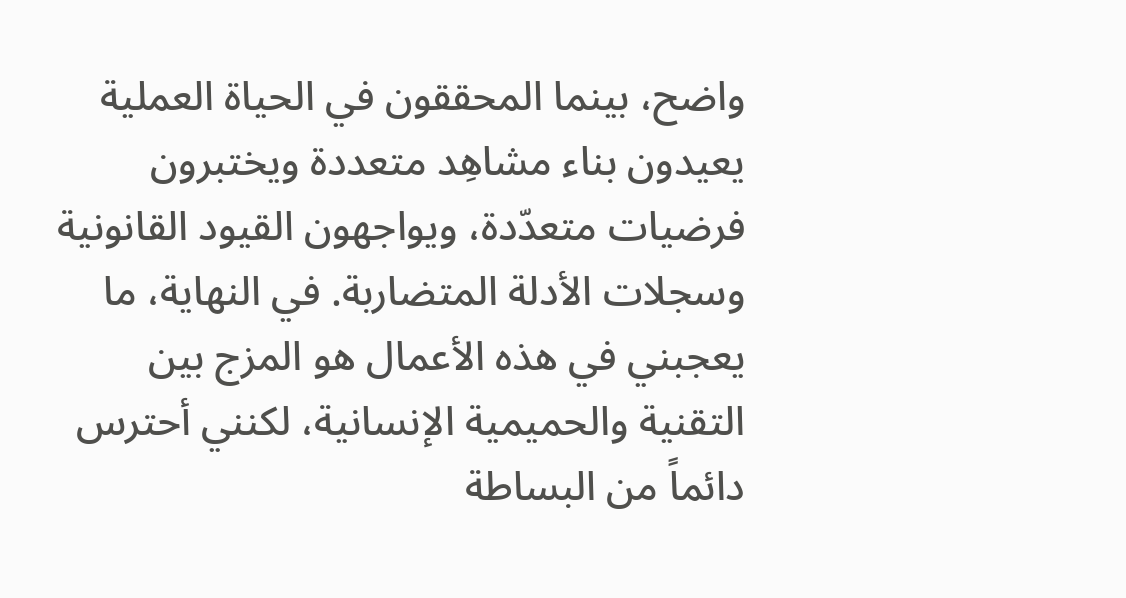واضح، بينما المحققون في الحياة العملية يعيدون بناء مشاهِد متعددة ويختبرون فرضيات متعدّدة، ويواجهون القيود القانونية وسجلات الأدلة المتضاربة. في النهاية، ما يعجبني في هذه الأعمال هو المزج بين التقنية والحميمية الإنسانية، لكنني أحترس دائماً من البساطة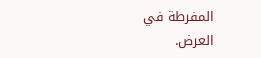المفرطة في العرض.